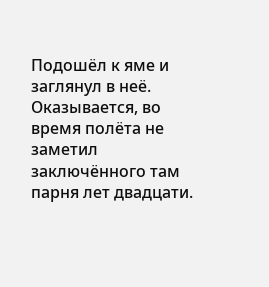Подошёл к яме и заглянул в неё. Оказывается, во время полёта не заметил заключённого там парня лет двадцати.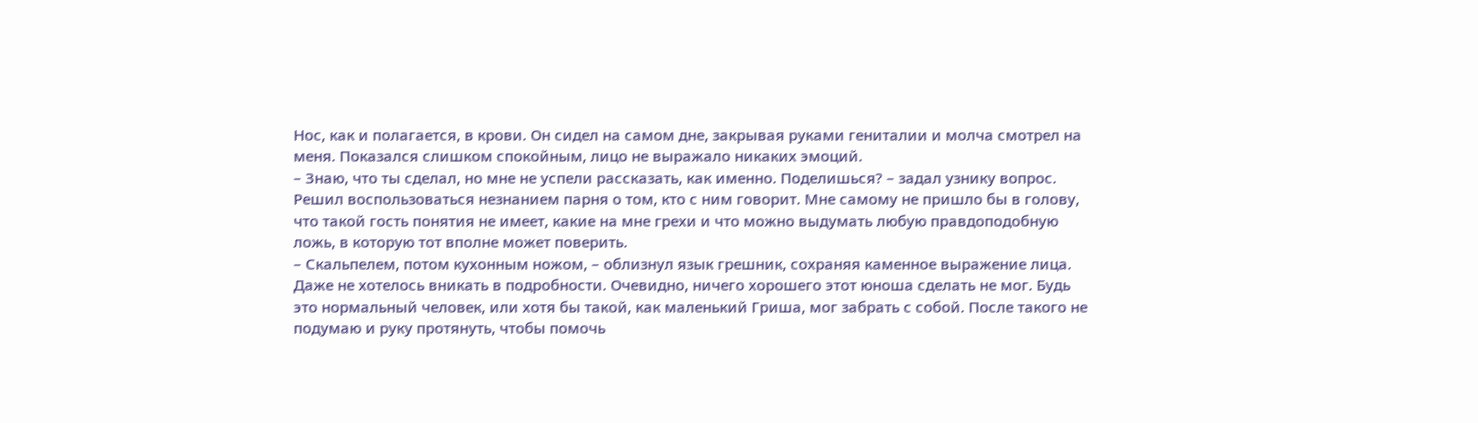Нос, как и полагается, в крови. Он сидел на самом дне, закрывая руками гениталии и молча смотрел на меня. Показался слишком спокойным, лицо не выражало никаких эмоций.
– Знаю, что ты сделал, но мне не успели рассказать, как именно. Поделишься? – задал узнику вопрос.
Решил воспользоваться незнанием парня о том, кто с ним говорит. Мне самому не пришло бы в голову, что такой гость понятия не имеет, какие на мне грехи и что можно выдумать любую правдоподобную ложь, в которую тот вполне может поверить.
– Скальпелем, потом кухонным ножом, – облизнул язык грешник, сохраняя каменное выражение лица.
Даже не хотелось вникать в подробности. Очевидно, ничего хорошего этот юноша сделать не мог. Будь это нормальный человек, или хотя бы такой, как маленький Гриша, мог забрать с собой. После такого не подумаю и руку протянуть, чтобы помочь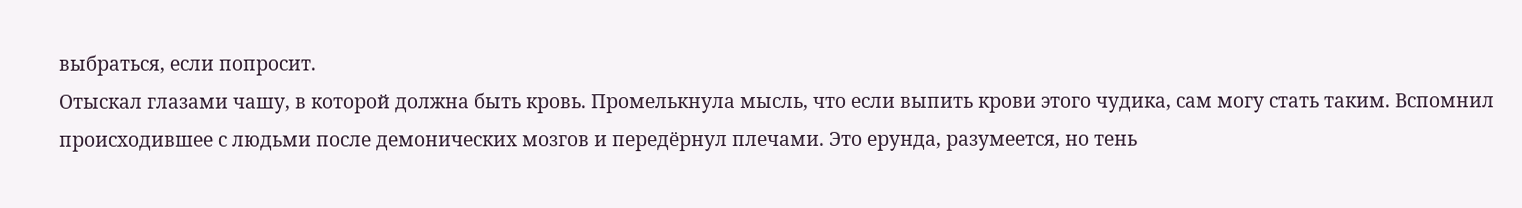выбраться, если попросит.
Отыскал глазами чашу, в которой должна быть кровь. Промелькнула мысль, что если выпить крови этого чудика, сам могу стать таким. Вспомнил происходившее с людьми после демонических мозгов и передёрнул плечами. Это ерунда, разумеется, но тень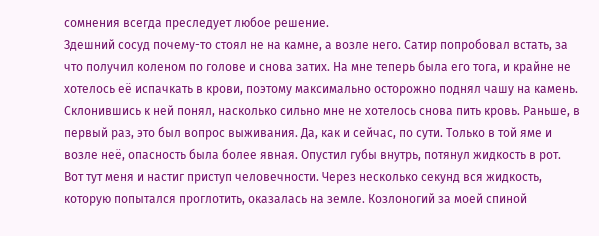сомнения всегда преследует любое решение.
Здешний сосуд почему-то стоял не на камне, а возле него. Сатир попробовал встать, за что получил коленом по голове и снова затих. На мне теперь была его тога, и крайне не хотелось её испачкать в крови, поэтому максимально осторожно поднял чашу на камень.
Склонившись к ней понял, насколько сильно мне не хотелось снова пить кровь. Раньше, в первый раз, это был вопрос выживания. Да, как и сейчас, по сути. Только в той яме и возле неё, опасность была более явная. Опустил губы внутрь, потянул жидкость в рот.
Вот тут меня и настиг приступ человечности. Через несколько секунд вся жидкость, которую попытался проглотить, оказалась на земле. Козлоногий за моей спиной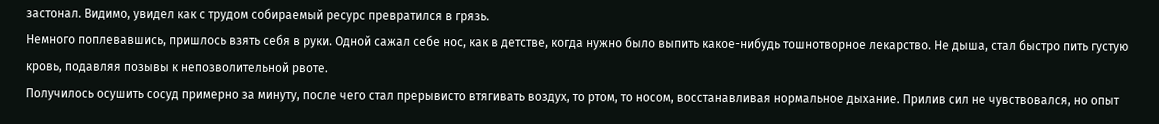застонал. Видимо, увидел как с трудом собираемый ресурс превратился в грязь.
Немного поплевавшись, пришлось взять себя в руки. Одной сажал себе нос, как в детстве, когда нужно было выпить какое-нибудь тошнотворное лекарство. Не дыша, стал быстро пить густую кровь, подавляя позывы к непозволительной рвоте.
Получилось осушить сосуд примерно за минуту, после чего стал прерывисто втягивать воздух, то ртом, то носом, восстанавливая нормальное дыхание. Прилив сил не чувствовался, но опыт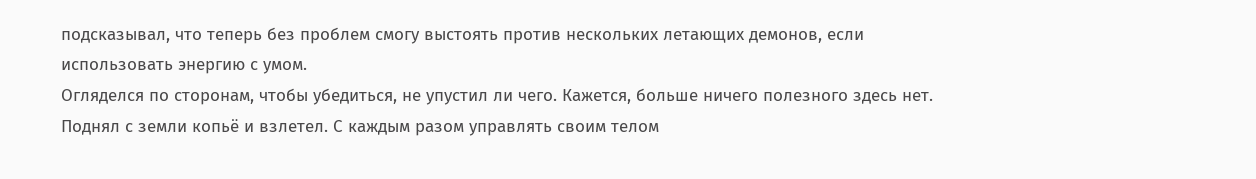подсказывал, что теперь без проблем смогу выстоять против нескольких летающих демонов, если использовать энергию с умом.
Огляделся по сторонам, чтобы убедиться, не упустил ли чего. Кажется, больше ничего полезного здесь нет. Поднял с земли копьё и взлетел. С каждым разом управлять своим телом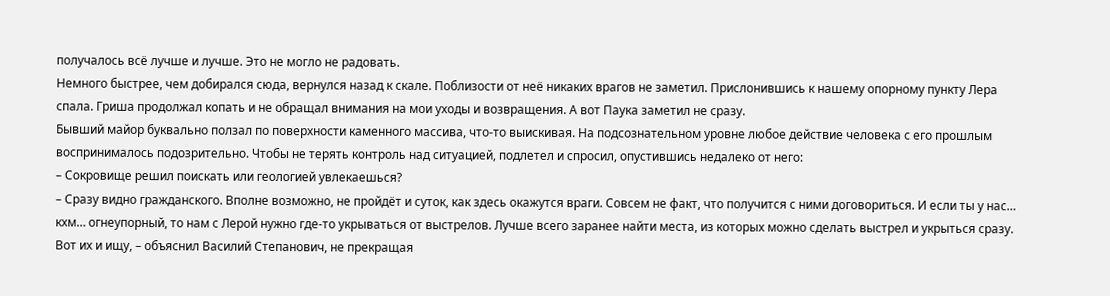получалось всё лучше и лучше. Это не могло не радовать.
Немного быстрее, чем добирался сюда, вернулся назад к скале. Поблизости от неё никаких врагов не заметил. Прислонившись к нашему опорному пункту Лера спала. Гриша продолжал копать и не обращал внимания на мои уходы и возвращения. А вот Паука заметил не сразу.
Бывший майор буквально ползал по поверхности каменного массива, что-то выискивая. На подсознательном уровне любое действие человека с его прошлым воспринималось подозрительно. Чтобы не терять контроль над ситуацией, подлетел и спросил, опустившись недалеко от него:
– Сокровище решил поискать или геологией увлекаешься?
– Сразу видно гражданского. Вполне возможно, не пройдёт и суток, как здесь окажутся враги. Совсем не факт, что получится с ними договориться. И если ты у нас… кхм… огнеупорный, то нам с Лерой нужно где-то укрываться от выстрелов. Лучше всего заранее найти места, из которых можно сделать выстрел и укрыться сразу. Вот их и ищу, – объяснил Василий Степанович, не прекращая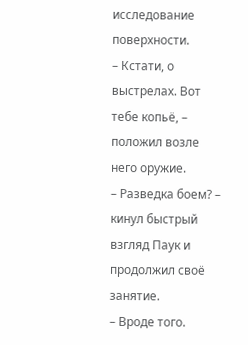исследование поверхности.
– Кстати, о выстрелах. Вот тебе копьё, – положил возле него оружие.
– Разведка боем? – кинул быстрый взгляд Паук и продолжил своё занятие.
– Вроде того.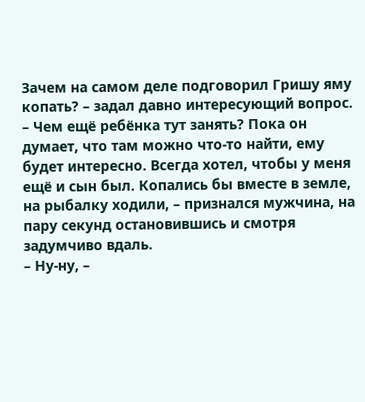Зачем на самом деле подговорил Гришу яму копать? – задал давно интересующий вопрос.
– Чем ещё ребёнка тут занять? Пока он думает, что там можно что-то найти, ему будет интересно. Всегда хотел, чтобы у меня ещё и сын был. Копались бы вместе в земле, на рыбалку ходили, – признался мужчина, на пару секунд остановившись и смотря задумчиво вдаль.
– Ну-ну, –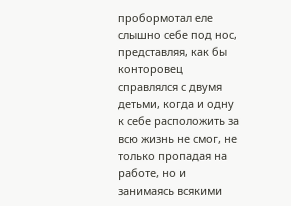пробормотал еле слышно себе под нос, представляя, как бы конторовец справлялся с двумя детьми, когда и одну к себе расположить за всю жизнь не смог, не только пропадая на работе, но и занимаясь всякими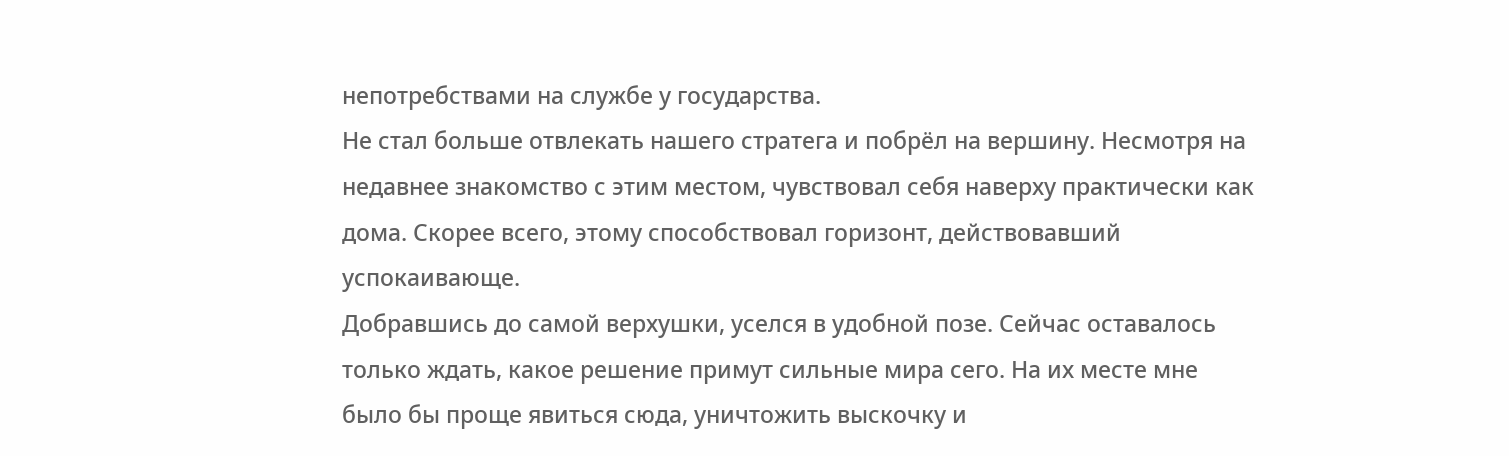непотребствами на службе у государства.
Не стал больше отвлекать нашего стратега и побрёл на вершину. Несмотря на недавнее знакомство с этим местом, чувствовал себя наверху практически как дома. Скорее всего, этому способствовал горизонт, действовавший успокаивающе.
Добравшись до самой верхушки, уселся в удобной позе. Сейчас оставалось только ждать, какое решение примут сильные мира сего. На их месте мне было бы проще явиться сюда, уничтожить выскочку и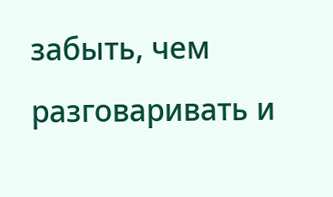забыть, чем разговаривать и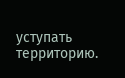уступать территорию.